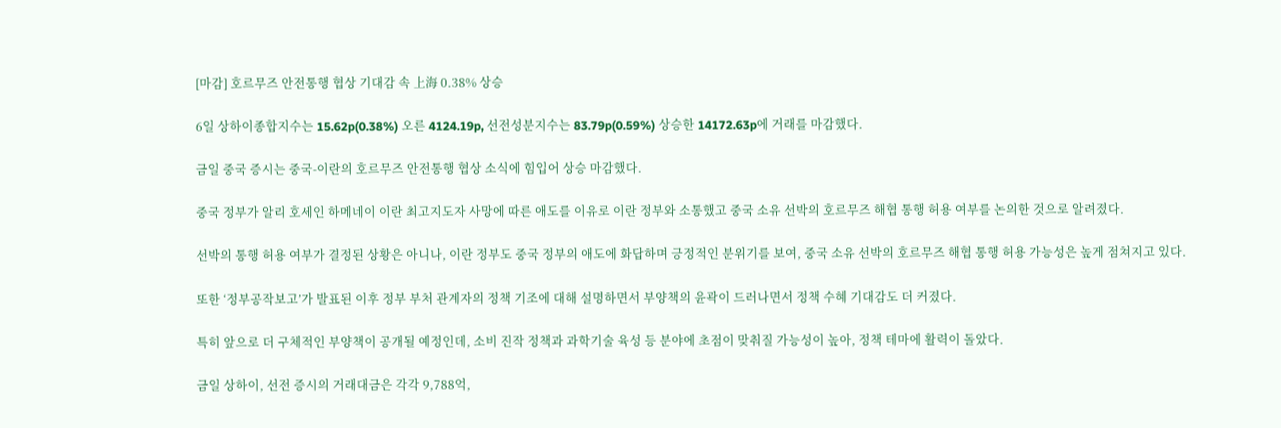[마감] 호르무즈 안전통행 협상 기대감 속 上海 0.38% 상승

6일 상하이종합지수는 15.62p(0.38%) 오른 4124.19p, 선전성분지수는 83.79p(0.59%) 상승한 14172.63p에 거래를 마감했다.

금일 중국 증시는 중국-이란의 호르무즈 안전통행 협상 소식에 힘입어 상승 마감했다.

중국 정부가 알리 호세인 하메네이 이란 최고지도자 사망에 따른 애도를 이유로 이란 정부와 소통했고 중국 소유 선박의 호르무즈 해협 통행 허용 여부를 논의한 것으로 알려졌다.

선박의 통행 허용 여부가 결정된 상황은 아니나, 이란 정부도 중국 정부의 애도에 화답하며 긍정적인 분위기를 보여, 중국 소유 선박의 호르무즈 해협 통행 허용 가능성은 높게 점쳐지고 있다.

또한 ‘정부공작보고’가 발표된 이후 정부 부처 관계자의 정책 기조에 대해 설명하면서 부양책의 윤곽이 드러나면서 정책 수혜 기대감도 더 커졌다.

특히 앞으로 더 구체적인 부양책이 공개될 예정인데, 소비 진작 정책과 과학기술 육성 등 분야에 초점이 맞춰질 가능성이 높아, 정책 테마에 활력이 돌았다.

금일 상하이, 선전 증시의 거래대금은 각각 9,788억,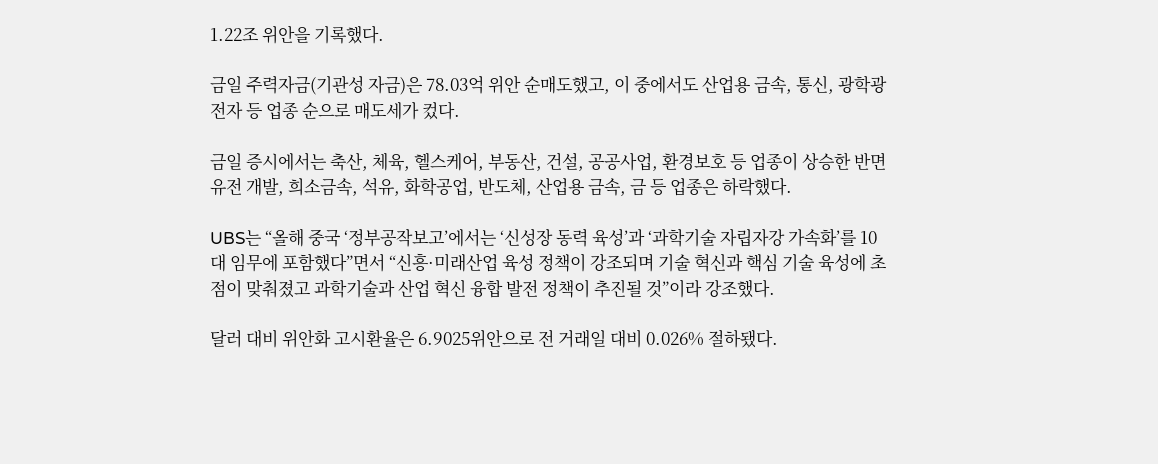1.22조 위안을 기록했다.

금일 주력자금(기관성 자금)은 78.03억 위안 순매도했고, 이 중에서도 산업용 금속, 통신, 광학광전자 등 업종 순으로 매도세가 컸다.

금일 증시에서는 축산, 체육, 헬스케어, 부동산, 건설, 공공사업, 환경보호 등 업종이 상승한 반면 유전 개발, 희소금속, 석유, 화학공업, 반도체, 산업용 금속, 금 등 업종은 하락했다.

UBS는 “올해 중국 ‘정부공작보고’에서는 ‘신성장 동력 육성’과 ‘과학기술 자립자강 가속화’를 10대 임무에 포함했다”면서 “신흥·미래산업 육성 정책이 강조되며 기술 혁신과 핵심 기술 육성에 초점이 맞춰졌고 과학기술과 산업 혁신 융합 발전 정책이 추진될 것”이라 강조했다.

달러 대비 위안화 고시환율은 6.9025위안으로 전 거래일 대비 0.026% 절하됐다.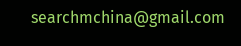searchmchina@gmail.com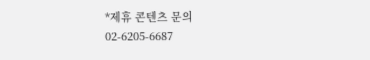*제휴 콘텐츠 문의 02-6205-6687